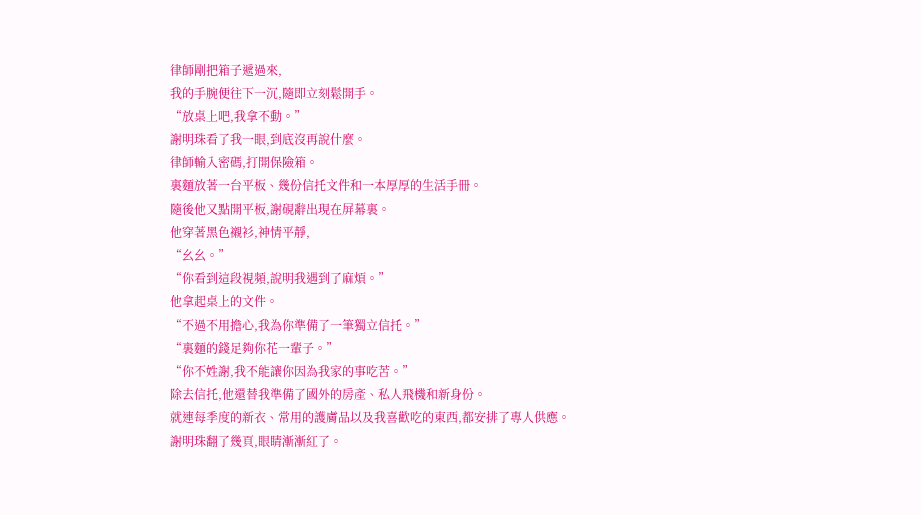律師剛把箱子遞過來,
我的手腕便往下一沉,隨即立刻鬆開手。
“放桌上吧,我拿不動。”
謝明珠看了我一眼,到底沒再說什麼。
律師輸入密碼,打開保險箱。
裏麵放著一台平板、幾份信托文件和一本厚厚的生活手冊。
隨後他又點開平板,謝硯辭出現在屏幕裏。
他穿著黑色襯衫,神情平靜,
“幺幺。”
“你看到這段視頻,說明我遇到了麻煩。”
他拿起桌上的文件。
“不過不用擔心,我為你準備了一筆獨立信托。”
“裏麵的錢足夠你花一輩子。”
“你不姓謝,我不能讓你因為我家的事吃苦。”
除去信托,他還替我準備了國外的房產、私人飛機和新身份。
就連每季度的新衣、常用的護膚品以及我喜歡吃的東西,都安排了專人供應。
謝明珠翻了幾頁,眼睛漸漸紅了。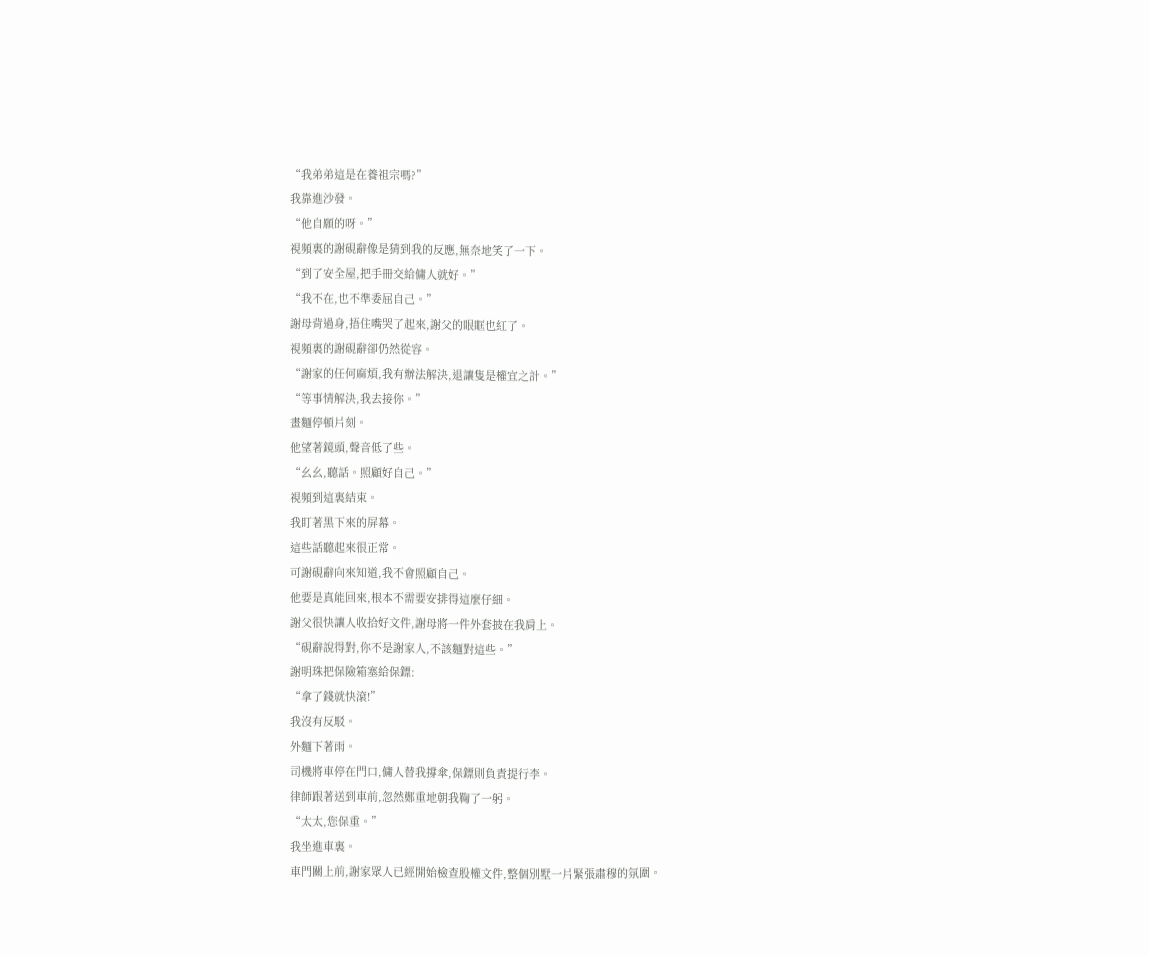“我弟弟這是在養祖宗嗎?”
我靠進沙發。
“他自願的呀。”
視頻裏的謝硯辭像是猜到我的反應,無奈地笑了一下。
“到了安全屋,把手冊交給傭人就好。”
“我不在,也不準委屈自己。”
謝母背過身,捂住嘴哭了起來,謝父的眼眶也紅了。
視頻裏的謝硯辭卻仍然從容。
“謝家的任何麻煩,我有辦法解決,退讓隻是權宜之計。”
“等事情解決,我去接你。”
畫麵停頓片刻。
他望著鏡頭,聲音低了些。
“幺幺,聽話。照顧好自己。”
視頻到這裏結束。
我盯著黑下來的屏幕。
這些話聽起來很正常。
可謝硯辭向來知道,我不會照顧自己。
他要是真能回來,根本不需要安排得這麼仔細。
謝父很快讓人收拾好文件,謝母將一件外套披在我肩上。
“硯辭說得對,你不是謝家人,不該麵對這些。”
謝明珠把保險箱塞給保鏢:
“拿了錢就快滾!”
我沒有反駁。
外麵下著雨。
司機將車停在門口,傭人替我撐傘,保鏢則負責提行李。
律師跟著送到車前,忽然鄭重地朝我鞠了一躬。
“太太,您保重。”
我坐進車裏。
車門關上前,謝家眾人已經開始檢查股權文件,整個別墅一片緊張肅穆的氛圍。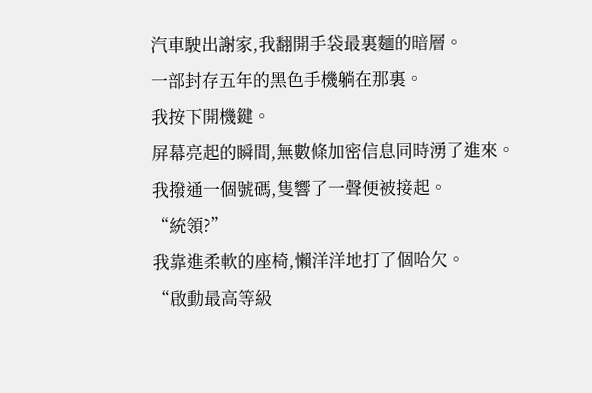汽車駛出謝家,我翻開手袋最裏麵的暗層。
一部封存五年的黑色手機躺在那裏。
我按下開機鍵。
屏幕亮起的瞬間,無數條加密信息同時湧了進來。
我撥通一個號碼,隻響了一聲便被接起。
“統領?”
我靠進柔軟的座椅,懶洋洋地打了個哈欠。
“啟動最高等級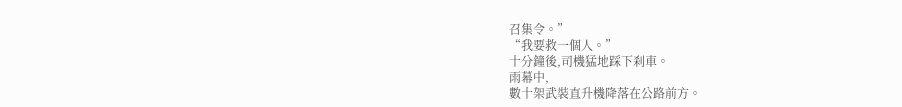召集令。”
“我要救一個人。”
十分鐘後,司機猛地踩下刹車。
雨幕中,
數十架武裝直升機降落在公路前方。